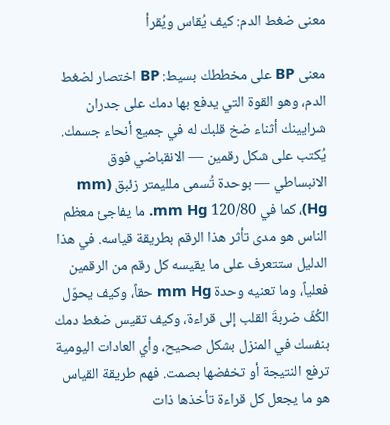معنى ضغط الدم: كيف يُقاس ويُقرأ

معنى BP على مخططك بسيط: BP اختصار لضغط الدم، وهو القوة التي يدفع بها دمك على جدران شرايينك أثناء ضخ قلبك له في جميع أنحاء جسمك. يُكتب على شكل رقمين — الانقباضي فوق الانبساطي — بوحدة تُسمى ملليمتر زئبق (mm Hg)، كما في 120/80 mm Hg. ما يفاجئ معظم الناس هو مدى تأثر هذا الرقم بطريقة قياسه. في هذا الدليل ستتعرف على ما يقيسه كل رقم من الرقمين فعلياً، وما تعنيه وحدة mm Hg حقاً، وكيف يحوّل الكُفّ ضربةَ القلب إلى قراءة، وكيف تقيس ضغط دمك بنفسك في المنزل بشكل صحيح، وأي العادات اليومية ترفع النتيجة أو تخفضها بصمت. فهم طريقة القياس هو ما يجعل كل قراءة تأخذها ذات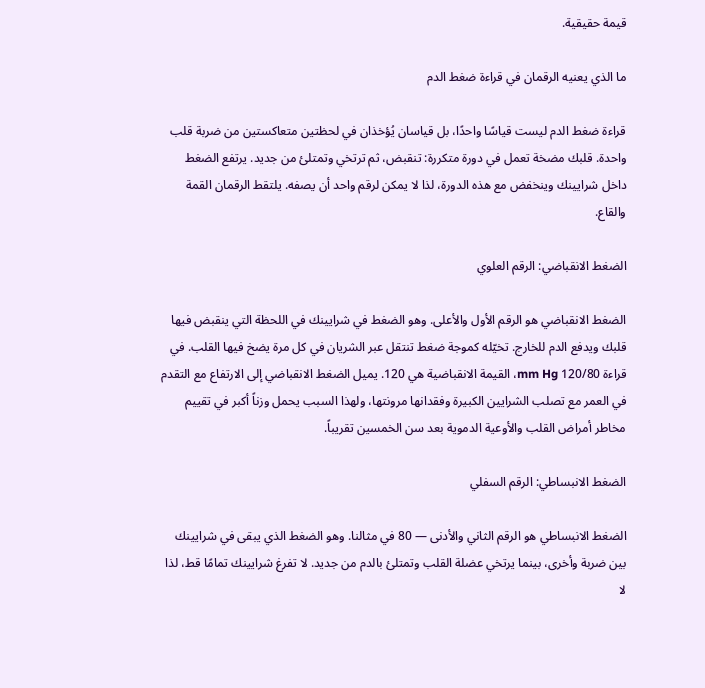قيمة حقيقية.

ما الذي يعنيه الرقمان في قراءة ضغط الدم

قراءة ضغط الدم ليست قياسًا واحدًا، بل قياسان يُؤخذان في لحظتين متعاكستين من ضربة قلب واحدة. قلبك مضخة تعمل في دورة متكررة: تنقبض، ثم ترتخي وتمتلئ من جديد. يرتفع الضغط داخل شرايينك وينخفض مع هذه الدورة، لذا لا يمكن لرقم واحد أن يصفه. يلتقط الرقمان القمة والقاع.

الضغط الانقباضي: الرقم العلوي

الضغط الانقباضي هو الرقم الأول والأعلى. وهو الضغط في شرايينك في اللحظة التي ينقبض فيها قلبك ويدفع الدم للخارج. تخيّله كموجة ضغط تنتقل عبر الشريان في كل مرة يضخ فيها القلب. في قراءة 120/80 mm Hg، القيمة الانقباضية هي 120. يميل الضغط الانقباضي إلى الارتفاع مع التقدم في العمر مع تصلب الشرايين الكبيرة وفقدانها مرونتها، ولهذا السبب يحمل وزناً أكبر في تقييم مخاطر أمراض القلب والأوعية الدموية بعد سن الخمسين تقريباً.

الضغط الانبساطي: الرقم السفلي

الضغط الانبساطي هو الرقم الثاني والأدنى — 80 في مثالنا. وهو الضغط الذي يبقى في شرايينك بين ضربة وأخرى، بينما يرتخي عضلة القلب وتمتلئ بالدم من جديد. لا تفرغ شرايينك تمامًا قط، لذا لا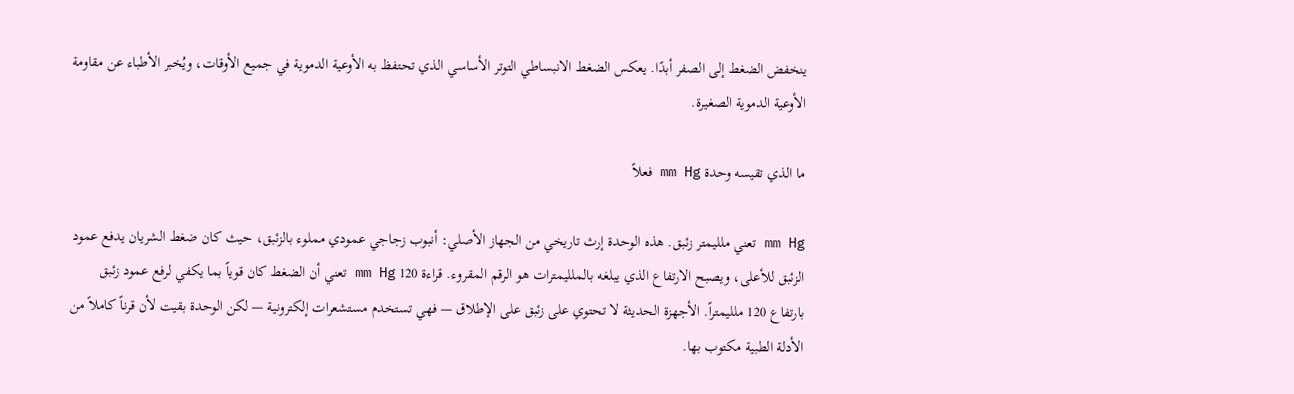ينخفض الضغط إلى الصفر أبدًا. يعكس الضغط الانبساطي التوتر الأساسي الذي تحتفظ به الأوعية الدموية في جميع الأوقات، ويُخبر الأطباء عن مقاومة الأوعية الدموية الصغيرة.

ما الذي تقيسه وحدة mm Hg فعلاً

mm Hg تعني ملليمتر زئبق. هذه الوحدة إرث تاريخي من الجهاز الأصلي: أنبوب زجاجي عمودي مملوء بالزئبق، حيث كان ضغط الشريان يدفع عمود الزئبق للأعلى، ويصبح الارتفاع الذي يبلغه بالملليمترات هو الرقم المقروء. قراءة 120 mm Hg تعني أن الضغط كان قوياً بما يكفي لرفع عمود زئبق بارتفاع 120 ملليمتراً. الأجهزة الحديثة لا تحتوي على زئبق على الإطلاق — فهي تستخدم مستشعرات إلكترونية — لكن الوحدة بقيت لأن قرناً كاملاً من الأدلة الطبية مكتوب بها.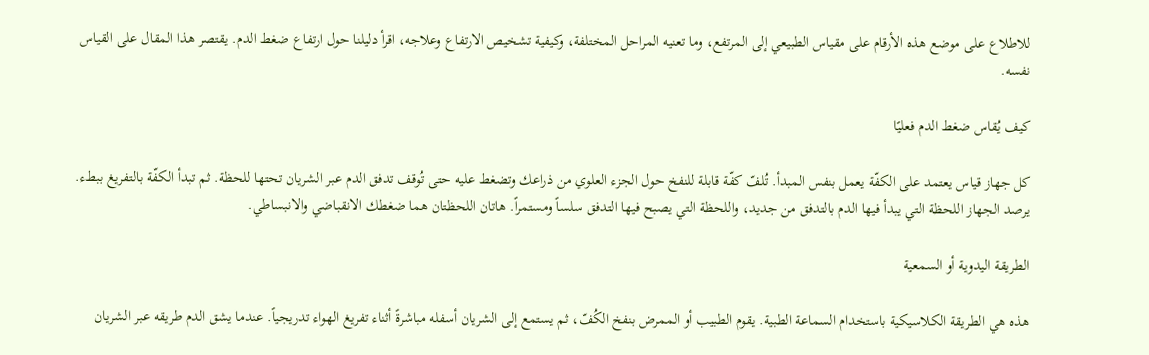للاطلاع على موضع هذه الأرقام على مقياس الطبيعي إلى المرتفع، وما تعنيه المراحل المختلفة، وكيفية تشخيص الارتفاع وعلاجه، اقرأ دليلنا حول ارتفاع ضغط الدم. يقتصر هذا المقال على القياس نفسه.

كيف يُقاس ضغط الدم فعليًا

كل جهاز قياس يعتمد على الكفّة يعمل بنفس المبدأ. تُلفّ كفّة قابلة للنفخ حول الجزء العلوي من ذراعك وتضغط عليه حتى تُوقف تدفق الدم عبر الشريان تحتها للحظة. ثم تبدأ الكفّة بالتفريغ ببطء. يرصد الجهاز اللحظة التي يبدأ فيها الدم بالتدفق من جديد، واللحظة التي يصبح فيها التدفق سلساً ومستمراً. هاتان اللحظتان هما ضغطك الانقباضي والانبساطي.

الطريقة اليدوية أو السمعية

هذه هي الطريقة الكلاسيكية باستخدام السماعة الطبية. يقوم الطبيب أو الممرض بنفخ الكُفّ، ثم يستمع إلى الشريان أسفله مباشرةً أثناء تفريغ الهواء تدريجياً. عندما يشق الدم طريقه عبر الشريان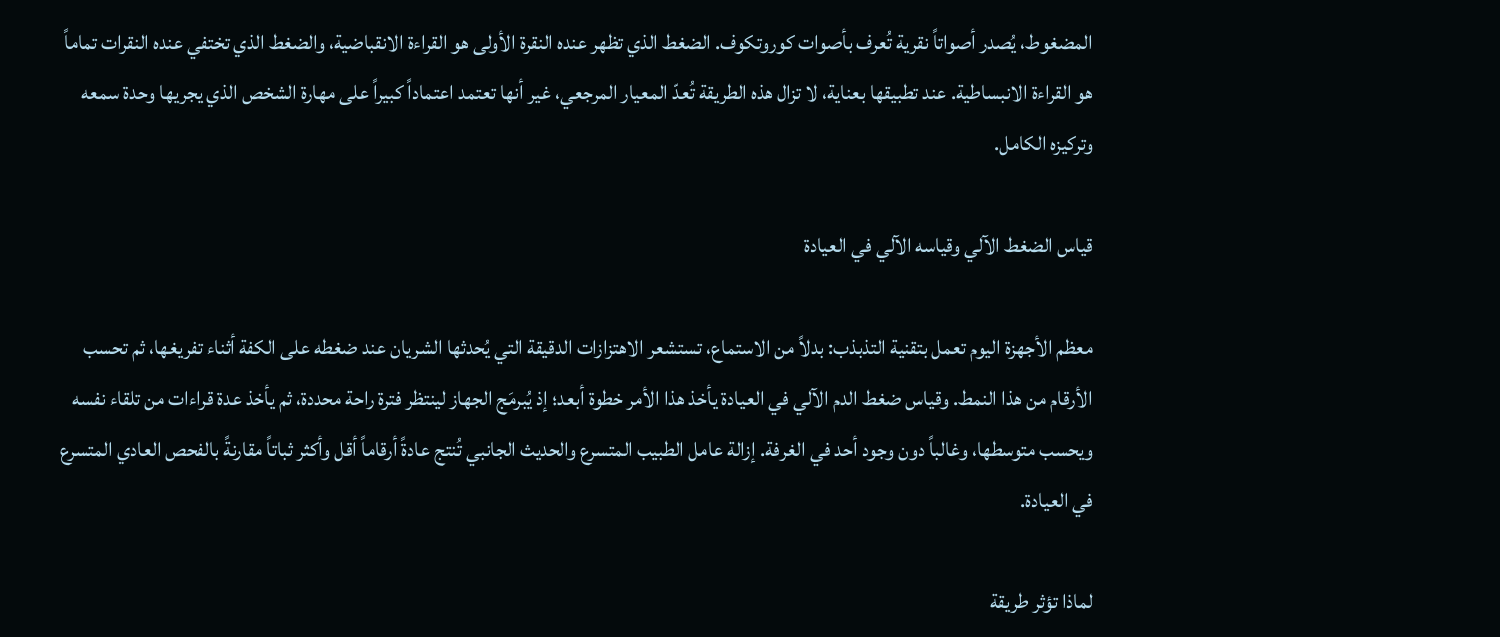المضغوط، يُصدر أصواتاً نقرية تُعرف بأصوات كوروتكوف. الضغط الذي تظهر عنده النقرة الأولى هو القراءة الانقباضية، والضغط الذي تختفي عنده النقرات تماماً هو القراءة الانبساطية. عند تطبيقها بعناية، لا تزال هذه الطريقة تُعدّ المعيار المرجعي، غير أنها تعتمد اعتماداً كبيراً على مهارة الشخص الذي يجريها وحدة سمعه وتركيزه الكامل.

قياس الضغط الآلي وقياسه الآلي في العيادة

معظم الأجهزة اليوم تعمل بتقنية التذبذب: بدلاً من الاستماع، تستشعر الاهتزازات الدقيقة التي يُحدثها الشريان عند ضغطه على الكفة أثناء تفريغها، ثم تحسب الأرقام من هذا النمط. وقياس ضغط الدم الآلي في العيادة يأخذ هذا الأمر خطوة أبعد؛ إذ يُبرمَج الجهاز لينتظر فترة راحة محددة، ثم يأخذ عدة قراءات من تلقاء نفسه ويحسب متوسطها، وغالباً دون وجود أحد في الغرفة. إزالة عامل الطبيب المتسرع والحديث الجانبي تُنتج عادةً أرقاماً أقل وأكثر ثباتاً مقارنةً بالفحص العادي المتسرع في العيادة.

لماذا تؤثر طريقة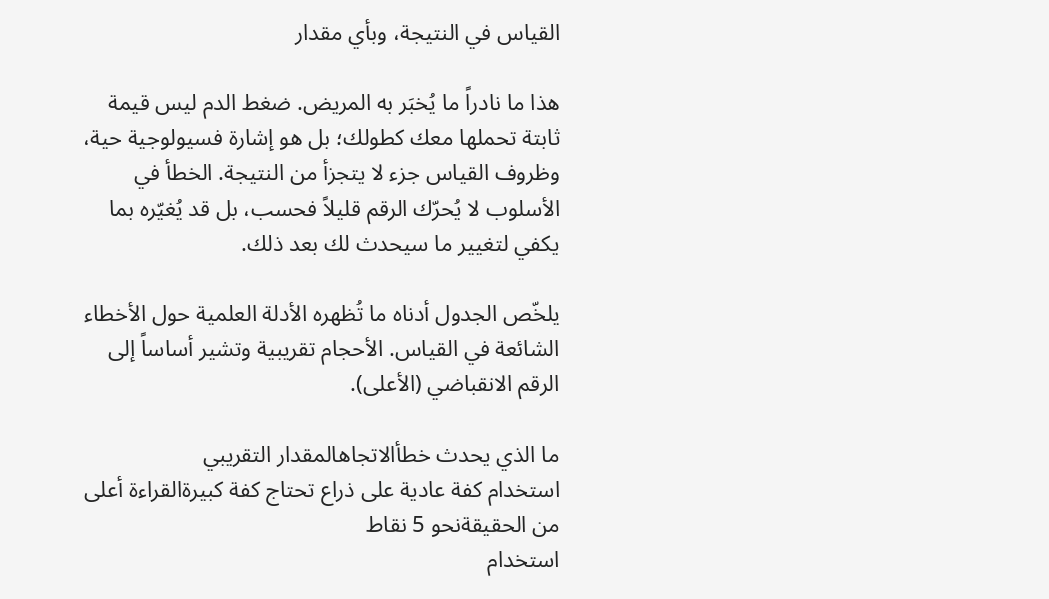القياس في النتيجة، وبأي مقدار

هذا ما نادراً ما يُخبَر به المريض. ضغط الدم ليس قيمة ثابتة تحملها معك كطولك؛ بل هو إشارة فسيولوجية حية، وظروف القياس جزء لا يتجزأ من النتيجة. الخطأ في الأسلوب لا يُحرّك الرقم قليلاً فحسب، بل قد يُغيّره بما يكفي لتغيير ما سيحدث لك بعد ذلك.

يلخّص الجدول أدناه ما تُظهره الأدلة العلمية حول الأخطاء الشائعة في القياس. الأحجام تقريبية وتشير أساساً إلى الرقم الانقباضي (الأعلى).

ما الذي يحدث خطأالاتجاهالمقدار التقريبي
استخدام كفة عادية على ذراع تحتاج كفة كبيرةالقراءة أعلى من الحقيقةنحو 5 نقاط
استخدام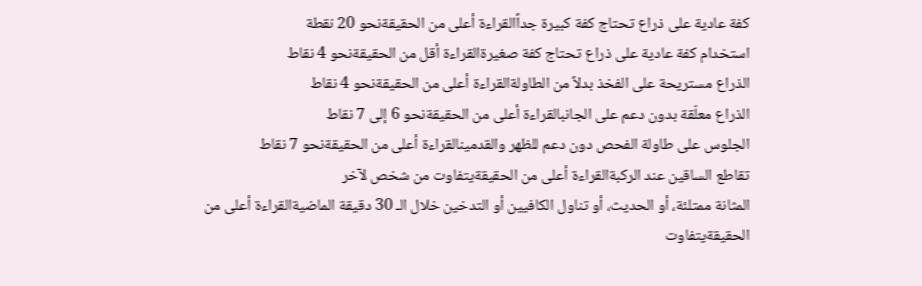كفة عادية على ذراع تحتاج كفة كبيرة جداًالقراءة أعلى من الحقيقةنحو 20 نقطة
استخدام كفة عادية على ذراع تحتاج كفة صغيرةالقراءة أقل من الحقيقةنحو 4 نقاط
الذراع مستريحة على الفخذ بدلاً من الطاولةالقراءة أعلى من الحقيقةنحو 4 نقاط
الذراع معلّقة بدون دعم على الجانبالقراءة أعلى من الحقيقةنحو 6 إلى 7 نقاط
الجلوس على طاولة الفحص دون دعم للظهر والقدمينالقراءة أعلى من الحقيقةنحو 7 نقاط
تقاطع الساقين عند الركبةالقراءة أعلى من الحقيقةيتفاوت من شخص لآخر
المثانة ممتلئة، أو الحديث، أو تناول الكافيين أو التدخين خلال الـ 30 دقيقة الماضيةالقراءة أعلى من الحقيقةيتفاوت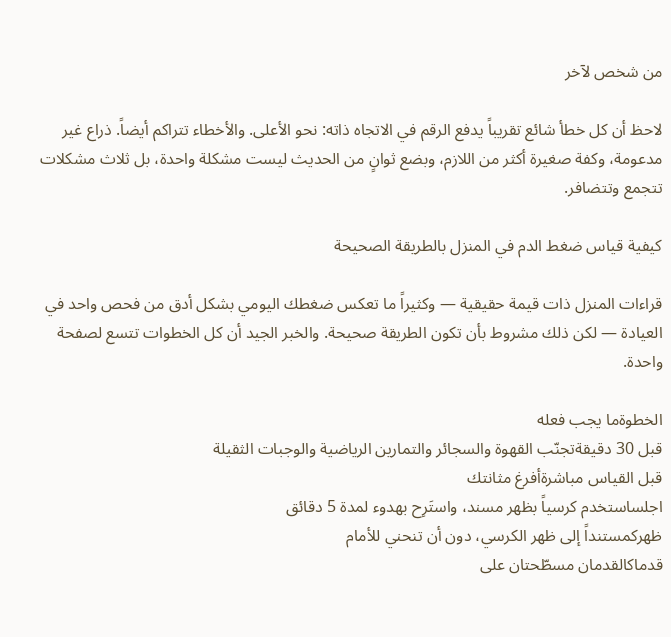من شخص لآخر

لاحظ أن كل خطأ شائع تقريباً يدفع الرقم في الاتجاه ذاته: نحو الأعلى. والأخطاء تتراكم أيضاً. ذراع غير مدعومة، وكفة صغيرة أكثر من اللازم، وبضع ثوانٍ من الحديث ليست مشكلة واحدة، بل ثلاث مشكلات تتجمع وتتضافر.

كيفية قياس ضغط الدم في المنزل بالطريقة الصحيحة

قراءات المنزل ذات قيمة حقيقية — وكثيراً ما تعكس ضغطك اليومي بشكل أدق من فحص واحد في العيادة — لكن ذلك مشروط بأن تكون الطريقة صحيحة. والخبر الجيد أن كل الخطوات تتسع لصفحة واحدة.

الخطوةما يجب فعله
قبل 30 دقيقةتجنّب القهوة والسجائر والتمارين الرياضية والوجبات الثقيلة
قبل القياس مباشرةأفرغ مثانتك
اجلساستخدم كرسياً بظهر مسند، واستَرِح بهدوء لمدة 5 دقائق
ظهركمستنداً إلى ظهر الكرسي، دون أن تنحني للأمام
قدماكالقدمان مسطّحتان على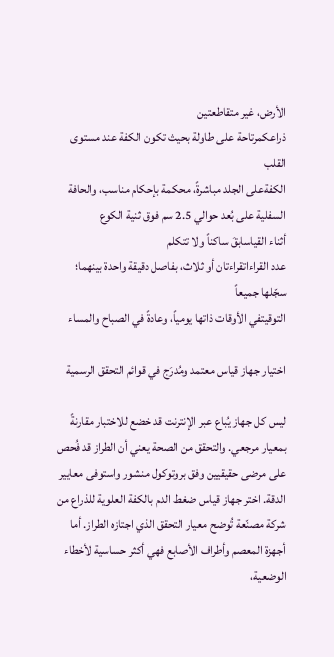الأرض، غير متقاطعتين
ذراعكمرتاحة على طاولة بحيث تكون الكفة عند مستوى القلب
الكفةعلى الجلد مباشرةً، محكمة بإحكام مناسب، والحافة السفلية على بُعد حوالي 2.5 سم فوق ثنية الكوع
أثناء القياسابقَ ساكناً ولا تتكلم
عدد القراءاتقراءتان أو ثلاث، بفاصل دقيقة واحدة بينهما؛ سجّلها جميعاً
التوقيتفي الأوقات ذاتها يومياً، وعادةً في الصباح والمساء

اختيار جهاز قياس معتمد ومُدرَج في قوائم التحقق الرسمية

ليس كل جهاز يُباع عبر الإنترنت قد خضع للاختبار مقارنةً بمعيار مرجعي. والتحقق من الصحة يعني أن الطراز قد فُحص على مرضى حقيقيين وفق بروتوكول منشور واستوفى معايير الدقة. اختر جهاز قياس ضغط الدم بالكفة العلوية للذراع من شركة مصنّعة تُوضح معيار التحقق الذي اجتازه الطراز. أما أجهزة المعصم وأطراف الأصابع فهي أكثر حساسية لأخطاء الوضعية،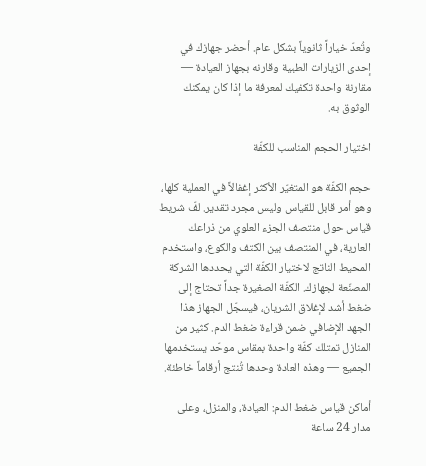وتُعدّ خياراً ثانوياً بشكل عام. أحضر جهازك في إحدى الزيارات الطبية وقارنه بجهاز العيادة — مقارنة واحدة تكفيك لمعرفة ما إذا كان يمكنك الوثوق به.

اختيار الحجم المناسب للكفّة

حجم الكفّة هو المتغيّر الأكثر إغفالاً في العملية كلها، وهو أمر قابل للقياس وليس مجرد تقدير. لفّ شريط قياس حول منتصف الجزء العلوي من ذراعك العارية، في المنتصف بين الكتف والكوع، واستخدم المحيط الناتج لاختيار الكفّة التي يحددها الشركة المصنّعة لجهازك. الكفّة الصغيرة جداً تحتاج إلى ضغط أشد لإغلاق الشريان، فيسجّل الجهاز هذا الجهد الإضافي ضمن قراءة ضغط الدم. كثير من المنازل تمتلك كفّة واحدة بمقاس موحّد يستخدمها الجميع — وهذه العادة وحدها تُنتج أرقاماً خاطئة.

أماكن قياس ضغط الدم: العيادة، والمنزل، وعلى مدار 24 ساعة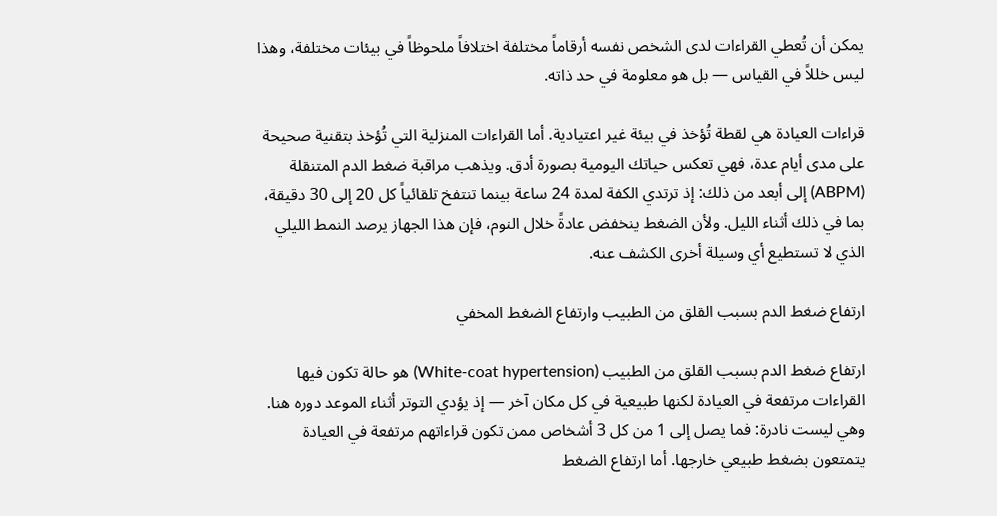يمكن أن تُعطي القراءات لدى الشخص نفسه أرقاماً مختلفة اختلافاً ملحوظاً في بيئات مختلفة، وهذا ليس خللاً في القياس — بل هو معلومة في حد ذاته.

قراءات العيادة هي لقطة تُؤخذ في بيئة غير اعتيادية. أما القراءات المنزلية التي تُؤخذ بتقنية صحيحة على مدى أيام عدة، فهي تعكس حياتك اليومية بصورة أدق. ويذهب مراقبة ضغط الدم المتنقلة (ABPM) إلى أبعد من ذلك: إذ ترتدي الكفة لمدة 24 ساعة بينما تنتفخ تلقائياً كل 20 إلى 30 دقيقة، بما في ذلك أثناء الليل. ولأن الضغط ينخفض عادةً خلال النوم، فإن هذا الجهاز يرصد النمط الليلي الذي لا تستطيع أي وسيلة أخرى الكشف عنه.

ارتفاع ضغط الدم بسبب القلق من الطبيب وارتفاع الضغط المخفي

ارتفاع ضغط الدم بسبب القلق من الطبيب (White-coat hypertension) هو حالة تكون فيها القراءات مرتفعة في العيادة لكنها طبيعية في كل مكان آخر — إذ يؤدي التوتر أثناء الموعد دوره هنا. وهي ليست نادرة: فما يصل إلى 1 من كل 3 أشخاص ممن تكون قراءاتهم مرتفعة في العيادة يتمتعون بضغط طبيعي خارجها. أما ارتفاع الضغط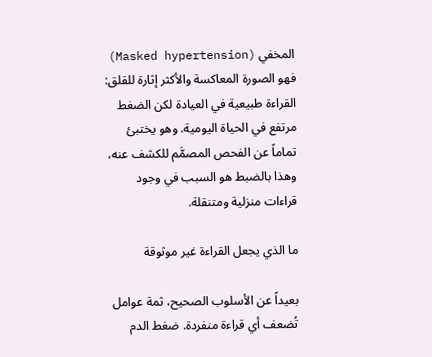المخفي (Masked hypertension) فهو الصورة المعاكسة والأكثر إثارة للقلق: القراءة طبيعية في العيادة لكن الضغط مرتفع في الحياة اليومية. وهو يختبئ تماماً عن الفحص المصمَّم للكشف عنه، وهذا بالضبط هو السبب في وجود قراءات منزلية ومتنقلة.

ما الذي يجعل القراءة غير موثوقة

بعيداً عن الأسلوب الصحيح، ثمة عوامل تُضعف أي قراءة منفردة. ضغط الدم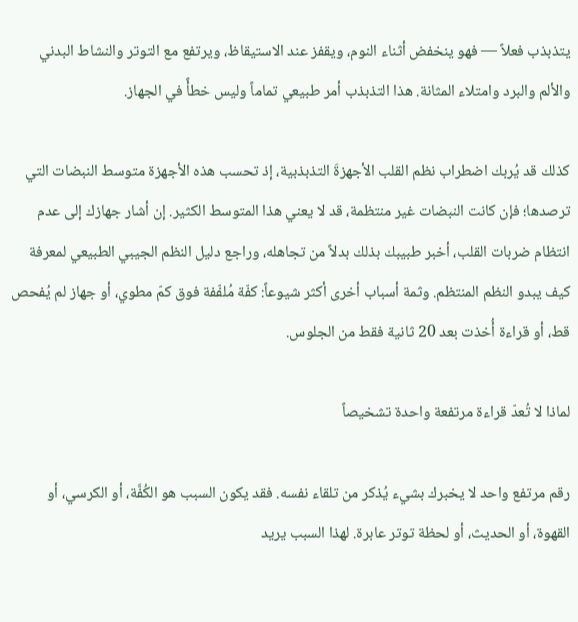يتذبذب فعلاً — فهو ينخفض أثناء النوم، ويقفز عند الاستيقاظ، ويرتفع مع التوتر والنشاط البدني والألم والبرد وامتلاء المثانة. هذا التذبذب أمر طبيعي تماماً وليس خطأً في الجهاز.

كذلك قد يُربك اضطراب نظم القلب الأجهزةَ التذبذبية، إذ تحسب هذه الأجهزة متوسط النبضات التي ترصدها؛ فإن كانت النبضات غير منتظمة، قد لا يعني هذا المتوسط الكثير. إن أشار جهازك إلى عدم انتظام ضربات القلب، أخبر طبيبك بذلك بدلاً من تجاهله، وراجع دليل النظم الجيبي الطبيعي لمعرفة كيف يبدو النظم المنتظم. وثمة أسباب أخرى أكثر شيوعاً: كفّة مُلفّفة فوق كمّ مطوي، أو جهاز لم يُفحص قط، أو قراءة أُخذت بعد 20 ثانية فقط من الجلوس.

لماذا لا تُعدّ قراءة مرتفعة واحدة تشخيصاً

رقم مرتفع واحد لا يخبرك بشيء يُذكر من تلقاء نفسه. فقد يكون السبب هو الكُفَّة، أو الكرسي، أو القهوة، أو الحديث، أو لحظة توتر عابرة. لهذا السبب يريد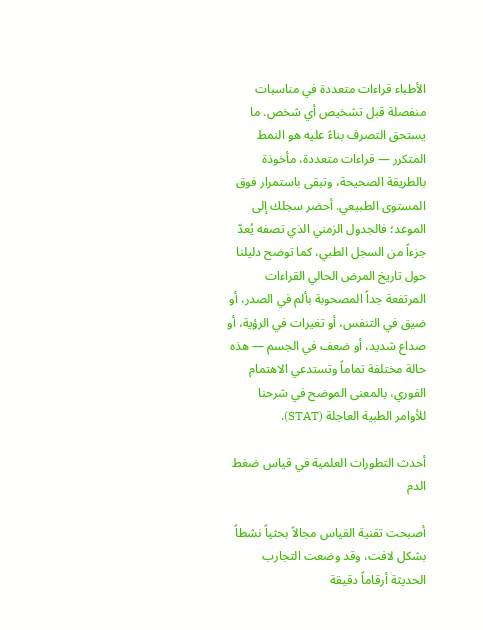الأطباء قراءات متعددة في مناسبات منفصلة قبل تشخيص أي شخص. ما يستحق التصرف بناءً عليه هو النمط المتكرر — قراءات متعددة، مأخوذة بالطريقة الصحيحة، وتبقى باستمرار فوق المستوى الطبيعي. أحضر سجلك إلى الموعد؛ فالجدول الزمني الذي تصفه يُعدّ جزءاً من السجل الطبي، كما توضح دليلنا حول تاريخ المرض الحالي القراءات المرتفعة جداً المصحوبة بألم في الصدر، أو ضيق في التنفس، أو تغيرات في الرؤية، أو صداع شديد، أو ضعف في الجسم — هذه حالة مختلفة تماماً وتستدعي الاهتمام الفوري، بالمعنى الموضح في شرحنا للأوامر الطبية العاجلة (STAT).

أحدث التطورات العلمية في قياس ضغط الدم

أصبحت تقنية القياس مجالاً بحثياً نشطاً بشكل لافت، وقد وضعت التجارب الحديثة أرقاماً دقيقة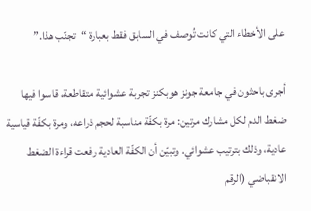على الأخطاء التي كانت تُوصف في السابق فقط بعبارة “تجنّب هذا.”

أجرى باحثون في جامعة جونز هوبكنز تجربة عشوائية متقاطعة، قاسوا فيها ضغط الدم لكل مشارك مرتين: مرة بكفّة مناسبة لحجم ذراعه، ومرة بكفّة قياسية عادية، وذلك بترتيب عشوائي. وتبيّن أن الكفّة العادية رفعت قراءة الضغط الانقباضي (الرقم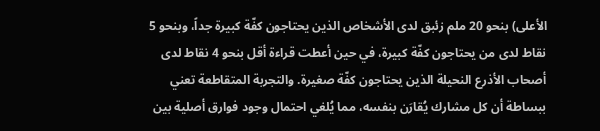الأعلى) بنحو 20 ملم زئبق لدى الأشخاص الذين يحتاجون كفّة كبيرة جداً، وبنحو 5 نقاط لدى من يحتاجون كفّة كبيرة، في حين أعطت قراءة أقل بنحو 4 نقاط لدى أصحاب الأذرع النحيلة الذين يحتاجون كفّة صغيرة. والتجربة المتقاطعة تعني ببساطة أن كل مشارك يُقارَن بنفسه، مما يُلغي احتمال وجود فوارق أصلية بين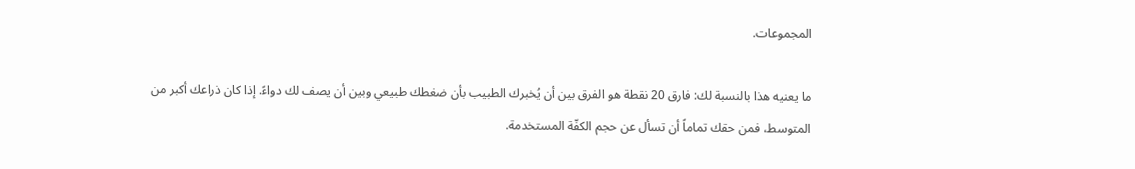المجموعات.

ما يعنيه هذا بالنسبة لك: فارق 20 نقطة هو الفرق بين أن يُخبرك الطبيب بأن ضغطك طبيعي وبين أن يصف لك دواءً. إذا كان ذراعك أكبر من المتوسط، فمن حقك تماماً أن تسأل عن حجم الكفّة المستخدمة.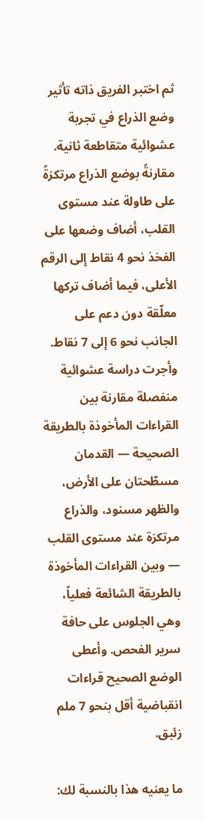ثم اختبر الفريق ذاته تأثير وضع الذراع في تجربة عشوائية متقاطعة ثانية. مقارنةً بوضع الذراع مرتكزةً على طاولة عند مستوى القلب، أضاف وضعها على الفخذ نحو 4 نقاط إلى الرقم الأعلى، فيما أضاف تركها معلّقة دون دعم على الجانب نحو 6 إلى 7 نقاط. وأجرت دراسة عشوائية منفصلة مقارنة بين القراءات المأخوذة بالطريقة الصحيحة — القدمان مسطّحتان على الأرض، والظهر مسنود، والذراع مرتكزة عند مستوى القلب — وبين القراءات المأخوذة بالطريقة الشائعة فعلياً، وهي الجلوس على حافة سرير الفحص. وأعطى الوضع الصحيح قراءات انقباضية أقل بنحو 7 ملم زئبق.

ما يعنيه هذا بالنسبة لك: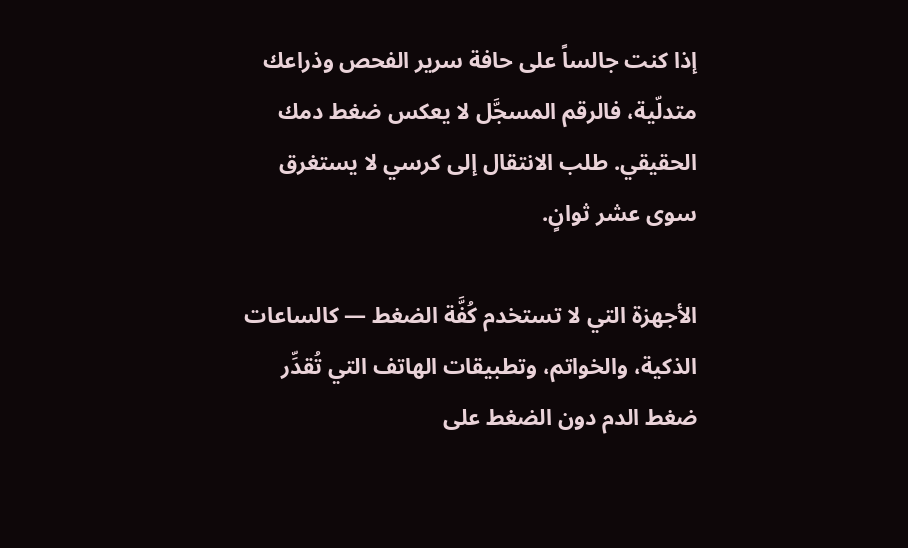إذا كنت جالساً على حافة سرير الفحص وذراعك متدلّية، فالرقم المسجَّل لا يعكس ضغط دمك الحقيقي. طلب الانتقال إلى كرسي لا يستغرق سوى عشر ثوانٍ.

الأجهزة التي لا تستخدم كُفَّة الضغط — كالساعات الذكية، والخواتم، وتطبيقات الهاتف التي تُقدِّر ضغط الدم دون الضغط على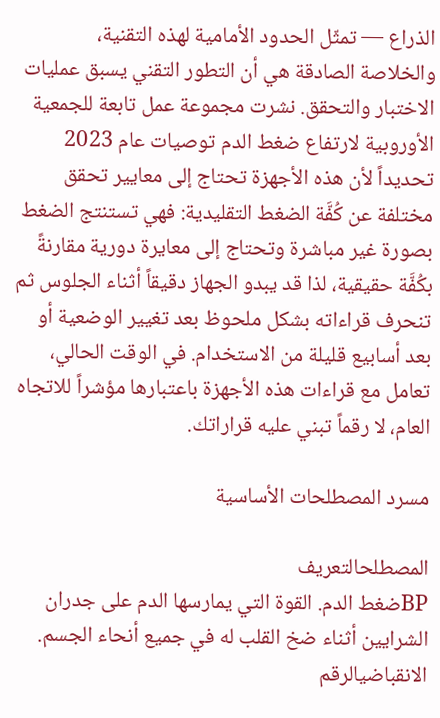الذراع — تمثّل الحدود الأمامية لهذه التقنية، والخلاصة الصادقة هي أن التطور التقني يسبق عمليات الاختبار والتحقق. نشرت مجموعة عمل تابعة للجمعية الأوروبية لارتفاع ضغط الدم توصيات عام 2023 تحديداً لأن هذه الأجهزة تحتاج إلى معايير تحقق مختلفة عن كُفَّة الضغط التقليدية: فهي تستنتج الضغط بصورة غير مباشرة وتحتاج إلى معايرة دورية مقارنةً بكُفَّة حقيقية، لذا قد يبدو الجهاز دقيقاً أثناء الجلوس ثم تنحرف قراءاته بشكل ملحوظ بعد تغيير الوضعية أو بعد أسابيع قليلة من الاستخدام. في الوقت الحالي، تعامل مع قراءات هذه الأجهزة باعتبارها مؤشراً للاتجاه العام، لا رقماً تبني عليه قراراتك.

مسرد المصطلحات الأساسية

المصطلحالتعريف
BPضغط الدم. القوة التي يمارسها الدم على جدران الشرايين أثناء ضخ القلب له في جميع أنحاء الجسم.
الانقباضيالرقم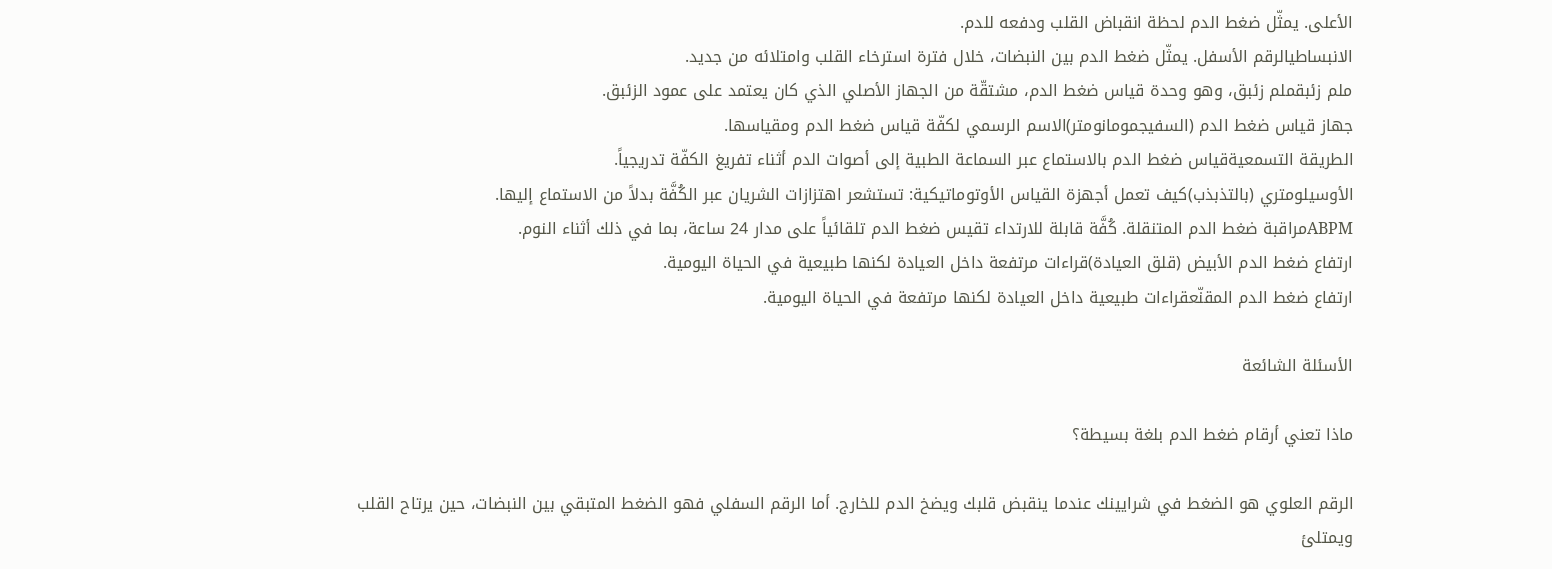الأعلى. يمثّل ضغط الدم لحظة انقباض القلب ودفعه للدم.
الانبساطيالرقم الأسفل. يمثّل ضغط الدم بين النبضات، خلال فترة استرخاء القلب وامتلائه من جديد.
ملم زئبقملم زئبق، وهو وحدة قياس ضغط الدم، مشتقّة من الجهاز الأصلي الذي كان يعتمد على عمود الزئبق.
جهاز قياس ضغط الدم (السفيجمومانومتر)الاسم الرسمي لكفّة قياس ضغط الدم ومقياسها.
الطريقة التسمعيةقياس ضغط الدم بالاستماع عبر السماعة الطبية إلى أصوات الدم أثناء تفريغ الكفّة تدريجياً.
الأوسيلومتري (بالتذبذب)كيف تعمل أجهزة القياس الأوتوماتيكية: تستشعر اهتزازات الشريان عبر الكُفَّة بدلاً من الاستماع إليها.
ABPMمراقبة ضغط الدم المتنقلة. كُفَّة قابلة للارتداء تقيس ضغط الدم تلقائياً على مدار 24 ساعة، بما في ذلك أثناء النوم.
ارتفاع ضغط الدم الأبيض (قلق العيادة)قراءات مرتفعة داخل العيادة لكنها طبيعية في الحياة اليومية.
ارتفاع ضغط الدم المقنّعقراءات طبيعية داخل العيادة لكنها مرتفعة في الحياة اليومية.

الأسئلة الشائعة

ماذا تعني أرقام ضغط الدم بلغة بسيطة؟

الرقم العلوي هو الضغط في شرايينك عندما ينقبض قلبك ويضخ الدم للخارج. أما الرقم السفلي فهو الضغط المتبقي بين النبضات، حين يرتاح القلب ويمتلئ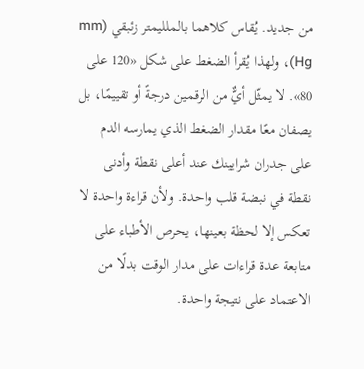من جديد. يُقاس كلاهما بالملليمتر زئبقي (mm Hg)، ولهذا يُقرأ الضغط على شكل «120 على 80». لا يمثّل أيٌّ من الرقمين درجةً أو تقييمًا، بل يصفان معًا مقدار الضغط الذي يمارسه الدم على جدران شرايينك عند أعلى نقطة وأدنى نقطة في نبضة قلب واحدة. ولأن قراءة واحدة لا تعكس إلا لحظة بعينها، يحرص الأطباء على متابعة عدة قراءات على مدار الوقت بدلًا من الاعتماد على نتيجة واحدة.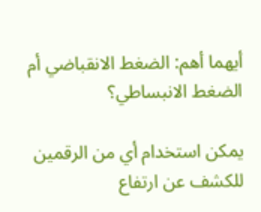أيهما أهم: الضغط الانقباضي أم الضغط الانبساطي؟

يمكن استخدام أي من الرقمين للكشف عن ارتفاع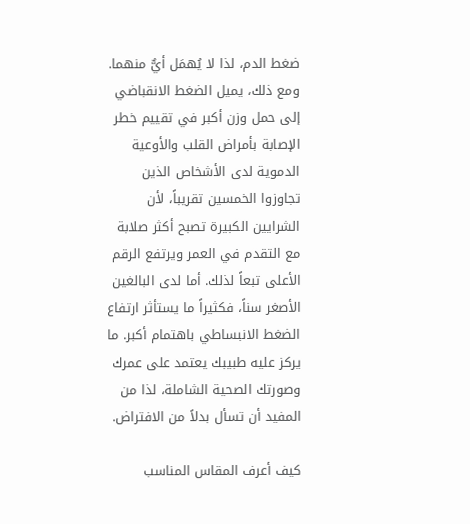ضغط الدم، لذا لا يُهمَل أيٌّ منهما. ومع ذلك، يميل الضغط الانقباضي إلى حمل وزن أكبر في تقييم خطر الإصابة بأمراض القلب والأوعية الدموية لدى الأشخاص الذين تجاوزوا الخمسين تقريباً، لأن الشرايين الكبيرة تصبح أكثر صلابة مع التقدم في العمر ويرتفع الرقم الأعلى تبعاً لذلك. أما لدى البالغين الأصغر سناً، فكثيراً ما يستأثر ارتفاع الضغط الانبساطي باهتمام أكبر. ما يركز عليه طبيبك يعتمد على عمرك وصورتك الصحية الشاملة، لذا من المفيد أن تسأل بدلاً من الافتراض.

كيف أعرف المقاس المناسب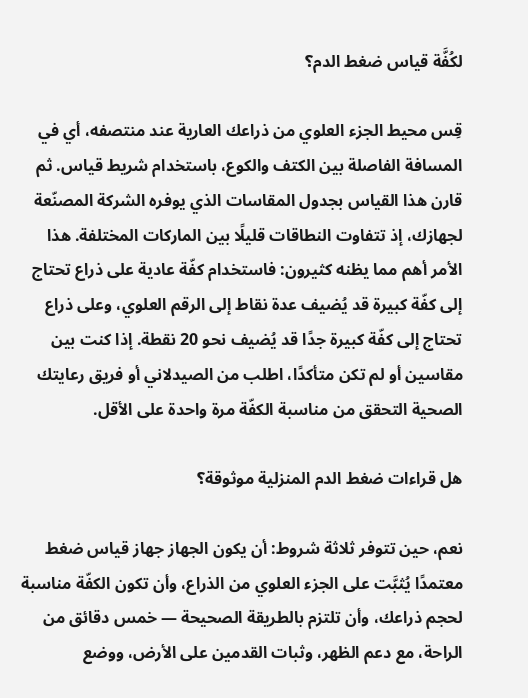لكُفَّة قياس ضغط الدم؟

قِس محيط الجزء العلوي من ذراعك العارية عند منتصفه، أي في المسافة الفاصلة بين الكتف والكوع، باستخدام شريط قياس. ثم قارن هذا القياس بجدول المقاسات الذي يوفره الشركة المصنّعة لجهازك، إذ تتفاوت النطاقات قليلًا بين الماركات المختلفة. هذا الأمر أهم مما يظنه كثيرون: فاستخدام كفّة عادية على ذراع تحتاج إلى كفّة كبيرة قد يُضيف عدة نقاط إلى الرقم العلوي، وعلى ذراع تحتاج إلى كفّة كبيرة جدًا قد يُضيف نحو 20 نقطة. إذا كنت بين مقاسين أو لم تكن متأكدًا، اطلب من الصيدلاني أو فريق رعايتك الصحية التحقق من مناسبة الكفّة مرة واحدة على الأقل.

هل قراءات ضغط الدم المنزلية موثوقة؟

نعم، حين تتوفر ثلاثة شروط: أن يكون الجهاز جهاز قياس ضغط معتمدًا يُثبَّت على الجزء العلوي من الذراع، وأن تكون الكفّة مناسبة لحجم ذراعك، وأن تلتزم بالطريقة الصحيحة — خمس دقائق من الراحة، مع دعم الظهر، وثبات القدمين على الأرض، ووضع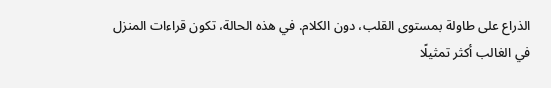الذراع على طاولة بمستوى القلب، دون الكلام. في هذه الحالة، تكون قراءات المنزل في الغالب أكثر تمثيلًا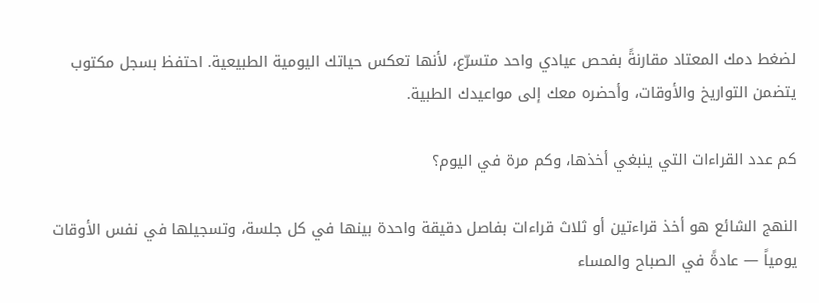لضغط دمك المعتاد مقارنةً بفحص عيادي واحد متسرّع، لأنها تعكس حياتك اليومية الطبيعية. احتفظ بسجل مكتوب يتضمن التواريخ والأوقات، وأحضره معك إلى مواعيدك الطبية.

كم عدد القراءات التي ينبغي أخذها، وكم مرة في اليوم؟

النهج الشائع هو أخذ قراءتين أو ثلاث قراءات بفاصل دقيقة واحدة بينها في كل جلسة، وتسجيلها في نفس الأوقات يومياً — عادةً في الصباح والمساء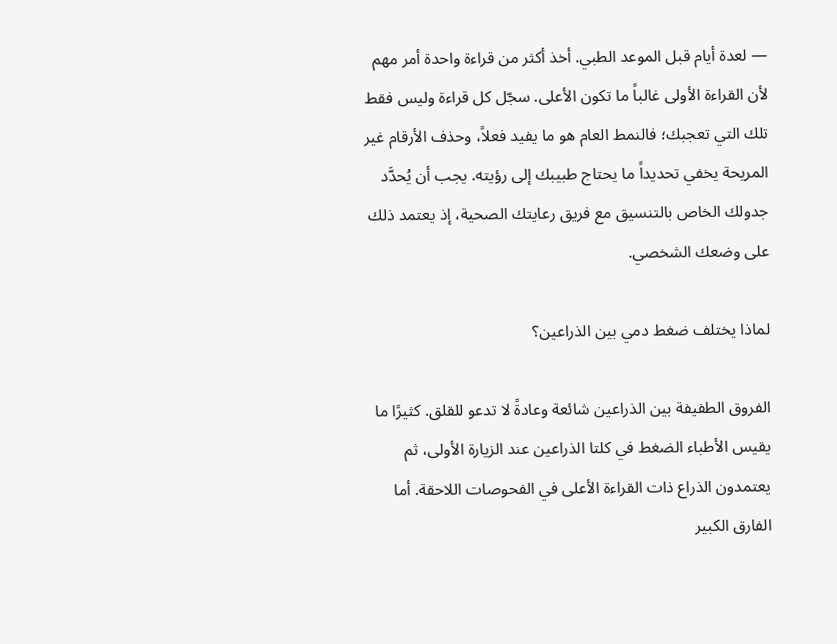— لعدة أيام قبل الموعد الطبي. أخذ أكثر من قراءة واحدة أمر مهم لأن القراءة الأولى غالباً ما تكون الأعلى. سجّل كل قراءة وليس فقط تلك التي تعجبك؛ فالنمط العام هو ما يفيد فعلاً، وحذف الأرقام غير المريحة يخفي تحديداً ما يحتاج طبيبك إلى رؤيته. يجب أن يُحدَّد جدولك الخاص بالتنسيق مع فريق رعايتك الصحية، إذ يعتمد ذلك على وضعك الشخصي.

لماذا يختلف ضغط دمي بين الذراعين؟

الفروق الطفيفة بين الذراعين شائعة وعادةً لا تدعو للقلق. كثيرًا ما يقيس الأطباء الضغط في كلتا الذراعين عند الزيارة الأولى، ثم يعتمدون الذراع ذات القراءة الأعلى في الفحوصات اللاحقة. أما الفارق الكبير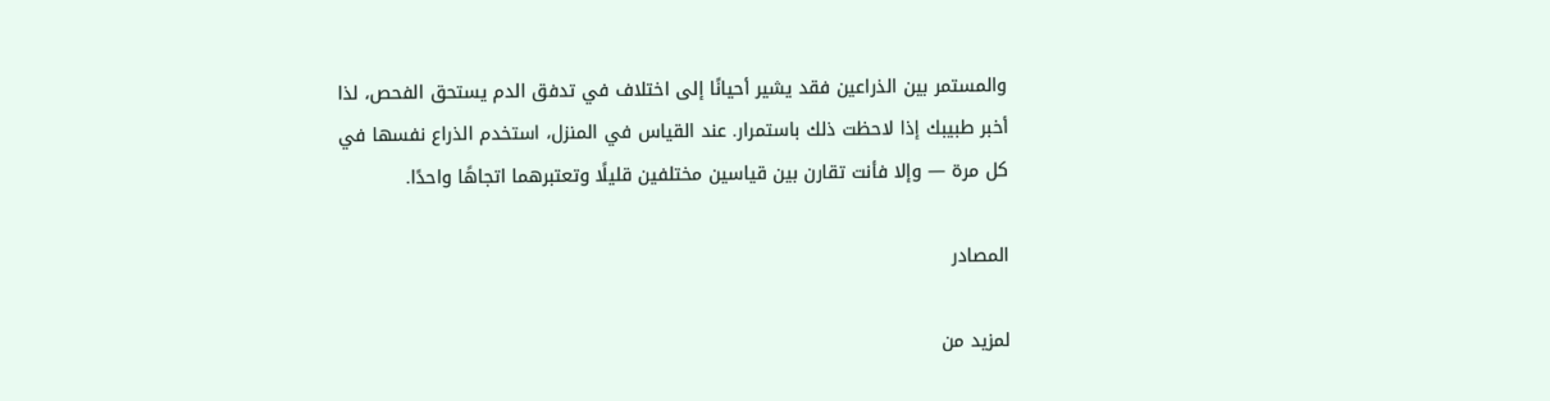والمستمر بين الذراعين فقد يشير أحيانًا إلى اختلاف في تدفق الدم يستحق الفحص، لذا أخبر طبيبك إذا لاحظت ذلك باستمرار. عند القياس في المنزل، استخدم الذراع نفسها في كل مرة — وإلا فأنت تقارن بين قياسين مختلفين قليلًا وتعتبرهما اتجاهًا واحدًا.

المصادر

لمزيد من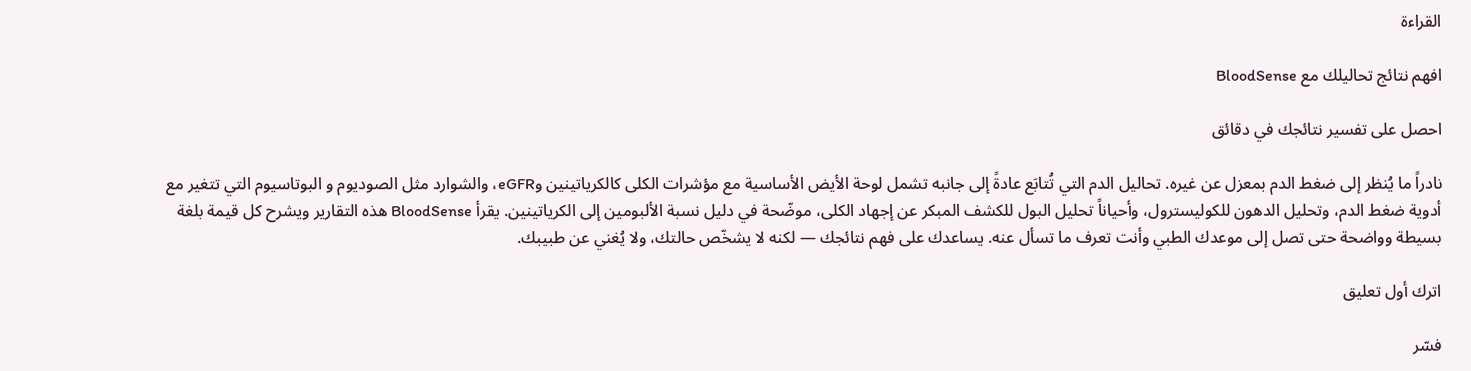القراءة

افهم نتائج تحاليلك مع BloodSense

احصل على تفسير نتائجك في دقائق

نادراً ما يُنظر إلى ضغط الدم بمعزل عن غيره. تحاليل الدم التي تُتابَع عادةً إلى جانبه تشمل لوحة الأيض الأساسية مع مؤشرات الكلى كالكرياتينين وeGFR، والشوارد مثل الصوديوم و البوتاسيوم التي تتغير مع أدوية ضغط الدم، وتحليل الدهون للكوليسترول، وأحياناً تحليل البول للكشف المبكر عن إجهاد الكلى، موضّحة في دليل نسبة الألبومين إلى الكرياتينين. يقرأ BloodSense هذه التقارير ويشرح كل قيمة بلغة بسيطة وواضحة حتى تصل إلى موعدك الطبي وأنت تعرف ما تسأل عنه. يساعدك على فهم نتائجك — لكنه لا يشخّص حالتك، ولا يُغني عن طبيبك.

اترك أول تعليق

فسّر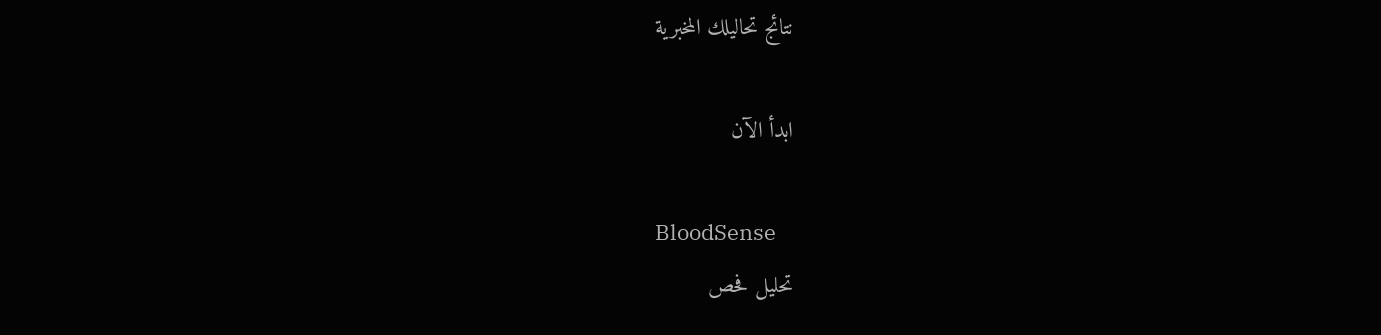نتائج تحاليلك المخبرية

ابدأ الآن

BloodSense
تحليل فحص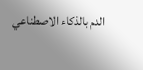الدم بالذكاء الاصطناعي